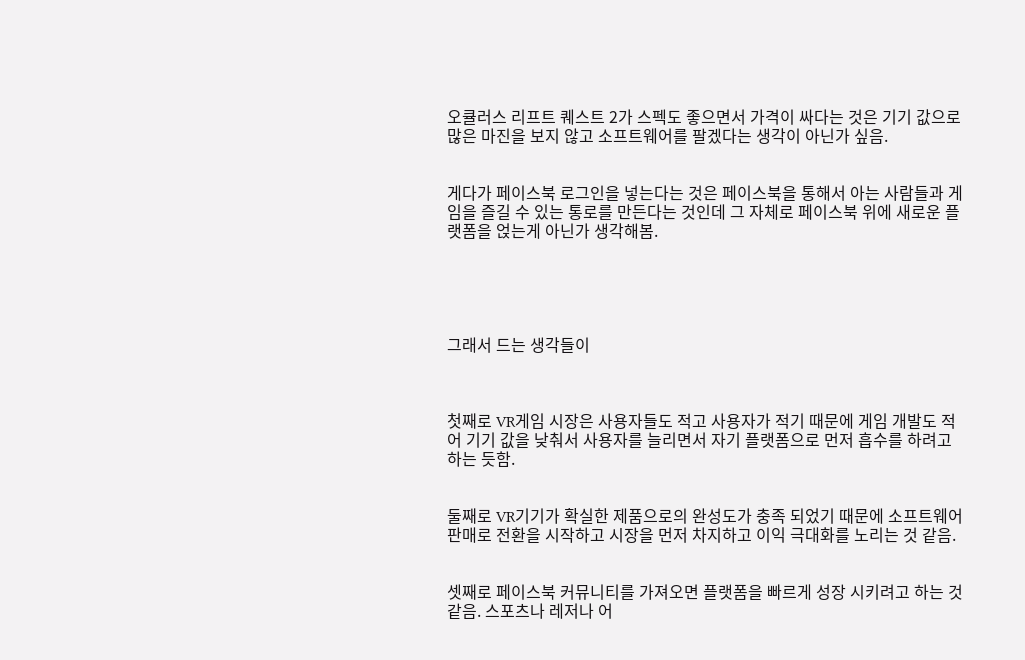오큘러스 리프트 퀘스트 2가 스펙도 좋으면서 가격이 싸다는 것은 기기 값으로 많은 마진을 보지 않고 소프트웨어를 팔겠다는 생각이 아닌가 싶음.


게다가 페이스북 로그인을 넣는다는 것은 페이스북을 통해서 아는 사람들과 게임을 즐길 수 있는 통로를 만든다는 것인데 그 자체로 페이스북 위에 새로운 플랫폼을 얹는게 아닌가 생각해봄.





그래서 드는 생각들이



첫째로 VR게임 시장은 사용자들도 적고 사용자가 적기 때문에 게임 개발도 적어 기기 값을 낮춰서 사용자를 늘리면서 자기 플랫폼으로 먼저 흡수를 하려고 하는 듯함.


둘째로 VR기기가 확실한 제품으로의 완성도가 충족 되었기 때문에 소프트웨어 판매로 전환을 시작하고 시장을 먼저 차지하고 이익 극대화를 노리는 것 같음.


셋째로 페이스북 커뮤니티를 가져오면 플랫폼을 빠르게 성장 시키려고 하는 것 같음. 스포츠나 레저나 어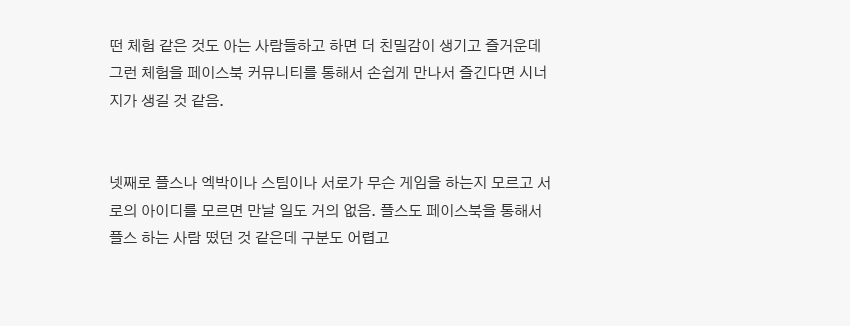떤 체험 같은 것도 아는 사람들하고 하면 더 친밀감이 생기고 즐거운데 그런 체험을 페이스북 커뮤니티를 통해서 손쉽게 만나서 즐긴다면 시너지가 생길 것 같음.


넷째로 플스나 엑박이나 스팀이나 서로가 무슨 게임을 하는지 모르고 서로의 아이디를 모르면 만날 일도 거의 없음. 플스도 페이스북을 통해서 플스 하는 사람 떴던 것 같은데 구분도 어렵고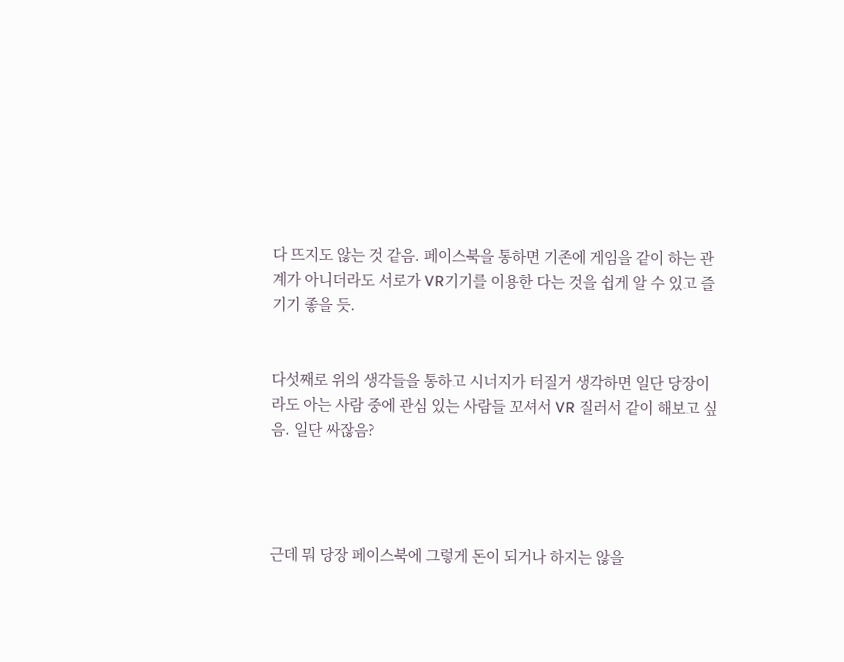다 뜨지도 않는 것 같음. 페이스북을 통하면 기존에 게임을 같이 하는 관계가 아니더라도 서로가 VR기기를 이용한 다는 것을 쉽게 알 수 있고 즐기기 좋을 듯.


다섯째로 위의 생각들을 통하고 시너지가 터질거 생각하면 일단 당장이라도 아는 사람 중에 관심 있는 사람들 꼬셔서 VR 질러서 같이 해보고 싶음. 일단 싸잖음?




근데 뭐 당장 페이스북에 그렇게 돈이 되거나 하지는 않을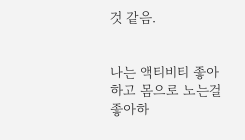것 같음.


나는 액티비티 좋아하고 몸으로 노는걸 좋아하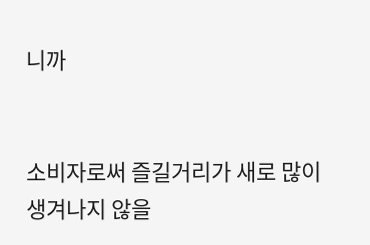니까


소비자로써 즐길거리가 새로 많이 생겨나지 않을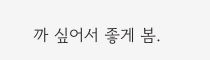까 싶어서 좋게 봄.